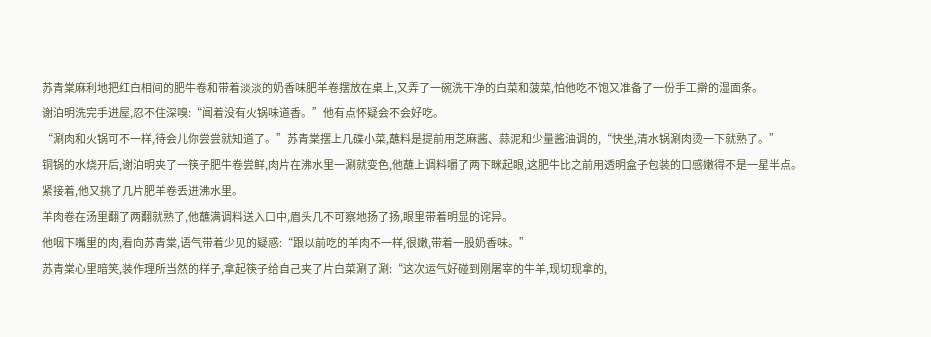苏青棠麻利地把红白相间的肥牛卷和带着淡淡的奶香味肥羊卷摆放在桌上,又弄了一碗洗干净的白菜和菠菜,怕他吃不饱又准备了一份手工擀的湿面条。
谢泊明洗完手进屋,忍不住深嗅:“闻着没有火锅味道香。”他有点怀疑会不会好吃。
“涮肉和火锅可不一样,待会儿你尝尝就知道了。”苏青棠摆上几碟小菜,蘸料是提前用芝麻酱、蒜泥和少量酱油调的,“快坐,清水锅涮肉烫一下就熟了。”
铜锅的水烧开后,谢泊明夹了一筷子肥牛卷尝鲜,肉片在沸水里一涮就变色,他蘸上调料嚼了两下眯起眼,这肥牛比之前用透明盒子包装的口感嫩得不是一星半点。
紧接着,他又挑了几片肥羊卷丢进沸水里。
羊肉卷在汤里翻了两翻就熟了,他蘸满调料送入口中,眉头几不可察地扬了扬,眼里带着明显的诧异。
他咽下嘴里的肉,看向苏青棠,语气带着少见的疑惑:“跟以前吃的羊肉不一样,很嫩,带着一股奶香味。”
苏青棠心里暗笑,装作理所当然的样子,拿起筷子给自己夹了片白菜涮了涮:“这次运气好碰到刚屠宰的牛羊,现切现拿的,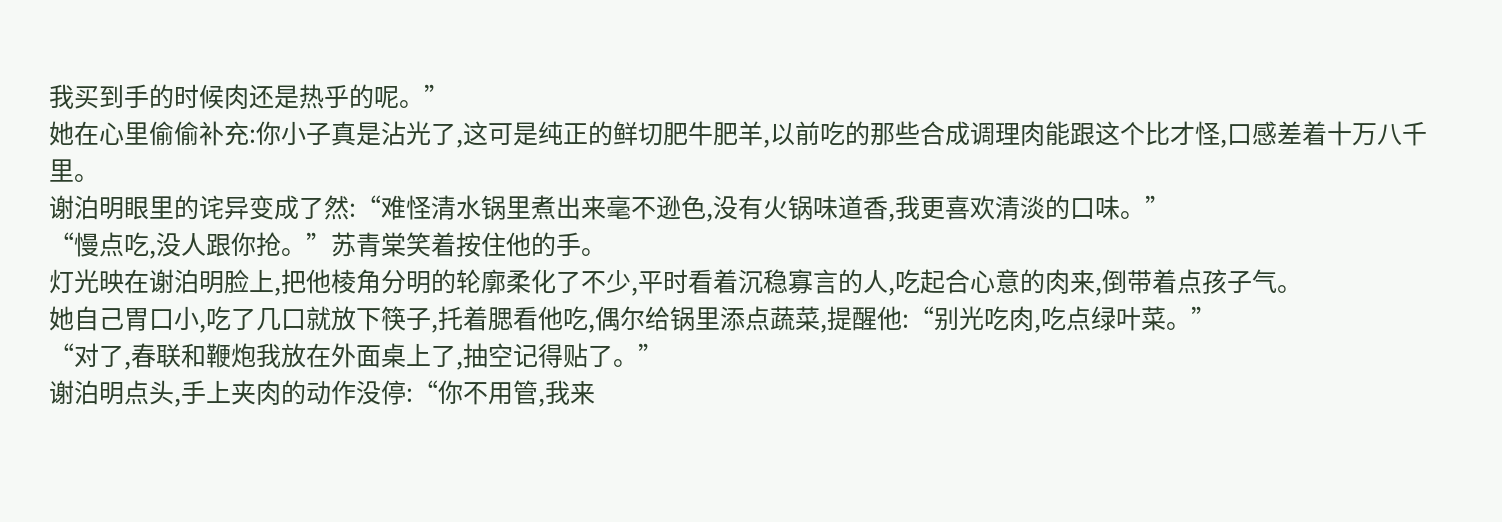我买到手的时候肉还是热乎的呢。”
她在心里偷偷补充:你小子真是沾光了,这可是纯正的鲜切肥牛肥羊,以前吃的那些合成调理肉能跟这个比才怪,口感差着十万八千里。
谢泊明眼里的诧异变成了然:“难怪清水锅里煮出来毫不逊色,没有火锅味道香,我更喜欢清淡的口味。”
“慢点吃,没人跟你抢。”苏青棠笑着按住他的手。
灯光映在谢泊明脸上,把他棱角分明的轮廓柔化了不少,平时看着沉稳寡言的人,吃起合心意的肉来,倒带着点孩子气。
她自己胃口小,吃了几口就放下筷子,托着腮看他吃,偶尔给锅里添点蔬菜,提醒他:“别光吃肉,吃点绿叶菜。”
“对了,春联和鞭炮我放在外面桌上了,抽空记得贴了。”
谢泊明点头,手上夹肉的动作没停:“你不用管,我来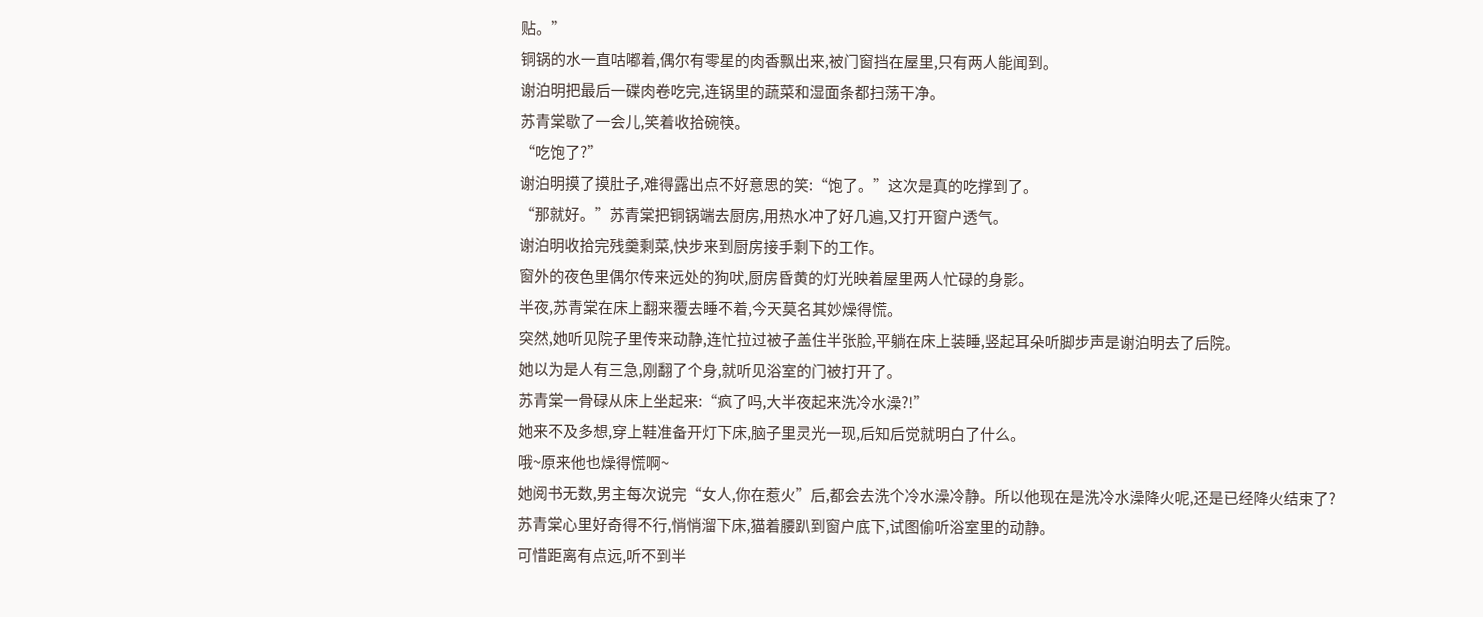贴。”
铜锅的水一直咕嘟着,偶尔有零星的肉香飘出来,被门窗挡在屋里,只有两人能闻到。
谢泊明把最后一碟肉卷吃完,连锅里的蔬菜和湿面条都扫荡干净。
苏青棠歇了一会儿,笑着收拾碗筷。
“吃饱了?”
谢泊明摸了摸肚子,难得露出点不好意思的笑:“饱了。”这次是真的吃撑到了。
“那就好。”苏青棠把铜锅端去厨房,用热水冲了好几遍,又打开窗户透气。
谢泊明收拾完残羹剩菜,快步来到厨房接手剩下的工作。
窗外的夜色里偶尔传来远处的狗吠,厨房昏黄的灯光映着屋里两人忙碌的身影。
半夜,苏青棠在床上翻来覆去睡不着,今天莫名其妙燥得慌。
突然,她听见院子里传来动静,连忙拉过被子盖住半张脸,平躺在床上装睡,竖起耳朵听脚步声是谢泊明去了后院。
她以为是人有三急,刚翻了个身,就听见浴室的门被打开了。
苏青棠一骨碌从床上坐起来:“疯了吗,大半夜起来洗冷水澡?!”
她来不及多想,穿上鞋准备开灯下床,脑子里灵光一现,后知后觉就明白了什么。
哦~原来他也燥得慌啊~
她阅书无数,男主每次说完“女人,你在惹火”后,都会去洗个冷水澡冷静。所以他现在是洗冷水澡降火呢,还是已经降火结束了?
苏青棠心里好奇得不行,悄悄溜下床,猫着腰趴到窗户底下,试图偷听浴室里的动静。
可惜距离有点远,听不到半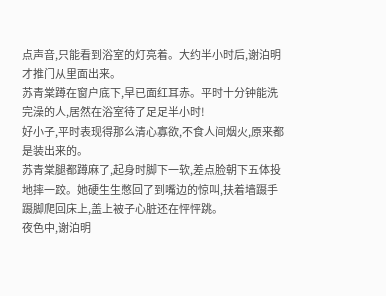点声音,只能看到浴室的灯亮着。大约半小时后,谢泊明才推门从里面出来。
苏青棠蹲在窗户底下,早已面红耳赤。平时十分钟能洗完澡的人,居然在浴室待了足足半小时!
好小子,平时表现得那么清心寡欲,不食人间烟火,原来都是装出来的。
苏青棠腿都蹲麻了,起身时脚下一软,差点脸朝下五体投地摔一跤。她硬生生憋回了到嘴边的惊叫,扶着墙蹑手蹑脚爬回床上,盖上被子心脏还在怦怦跳。
夜色中,谢泊明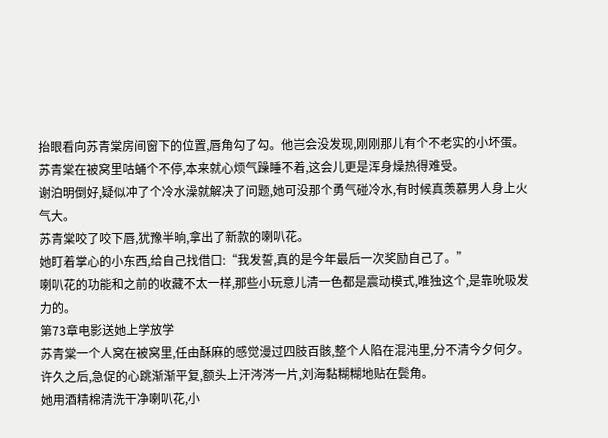抬眼看向苏青棠房间窗下的位置,唇角勾了勾。他岂会没发现,刚刚那儿有个不老实的小坏蛋。
苏青棠在被窝里咕蛹个不停,本来就心烦气躁睡不着,这会儿更是浑身燥热得难受。
谢泊明倒好,疑似冲了个冷水澡就解决了问题,她可没那个勇气碰冷水,有时候真羡慕男人身上火气大。
苏青棠咬了咬下唇,犹豫半晌,拿出了新款的喇叭花。
她盯着掌心的小东西,给自己找借口:“我发誓,真的是今年最后一次奖励自己了。”
喇叭花的功能和之前的收藏不太一样,那些小玩意儿清一色都是震动模式,唯独这个,是靠吮吸发力的。
第73章电影送她上学放学
苏青棠一个人窝在被窝里,任由酥麻的感觉漫过四肢百骸,整个人陷在混沌里,分不清今夕何夕。许久之后,急促的心跳渐渐平复,额头上汗涔涔一片,刘海黏糊糊地贴在鬓角。
她用酒精棉清洗干净喇叭花,小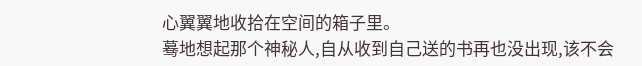心翼翼地收拾在空间的箱子里。
蓦地想起那个神秘人,自从收到自己送的书再也没出现,该不会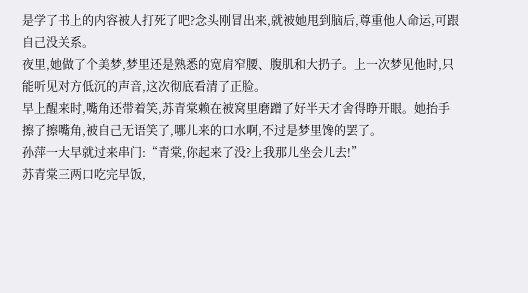是学了书上的内容被人打死了吧?念头刚冒出来,就被她甩到脑后,尊重他人命运,可跟自己没关系。
夜里,她做了个美梦,梦里还是熟悉的宽肩窄腰、腹肌和大扔子。上一次梦见他时,只能听见对方低沉的声音,这次彻底看清了正脸。
早上醒来时,嘴角还带着笑,苏青棠赖在被窝里磨蹭了好半天才舍得睁开眼。她抬手擦了擦嘴角,被自己无语笑了,哪儿来的口水啊,不过是梦里馋的罢了。
孙萍一大早就过来串门:“青棠,你起来了没?上我那儿坐会儿去!”
苏青棠三两口吃完早饭,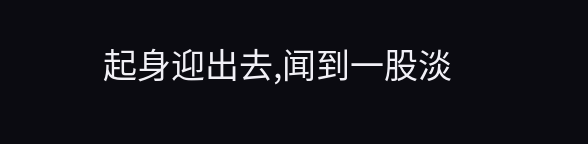起身迎出去,闻到一股淡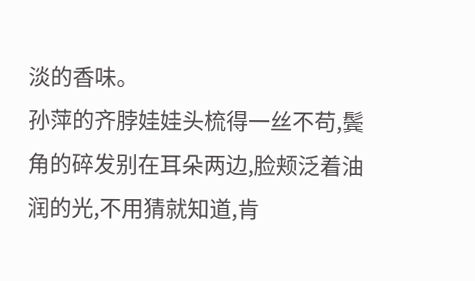淡的香味。
孙萍的齐脖娃娃头梳得一丝不苟,鬓角的碎发别在耳朵两边,脸颊泛着油润的光,不用猜就知道,肯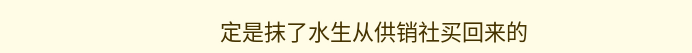定是抹了水生从供销社买回来的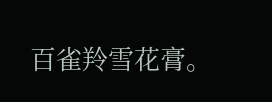百雀羚雪花膏。